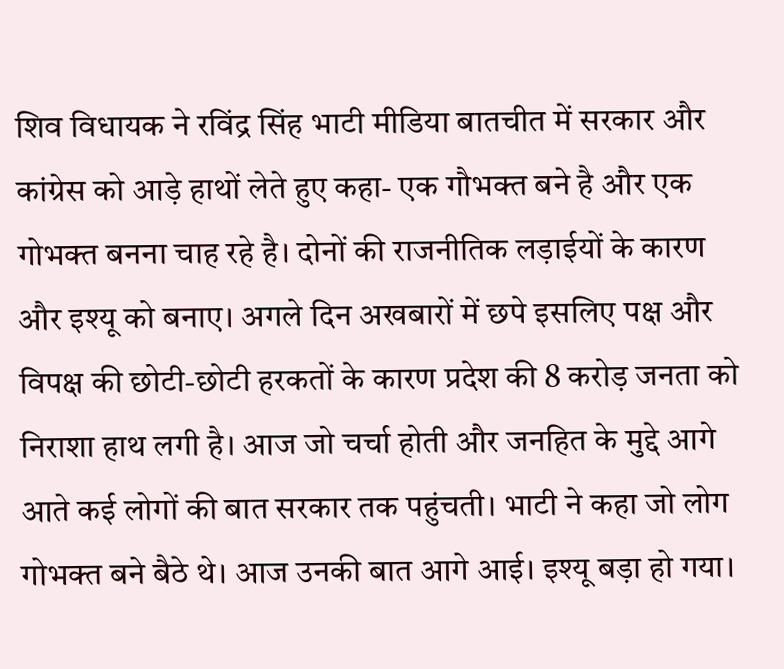शिव विधायक ने रविंद्र सिंह भाटी मीडिया बातचीत में सरकार और कांग्रेस को आड़े हाथों लेते हुए कहा- एक गौभक्त बने है और एक गोभक्त बनना चाह रहे है। दोनों की राजनीतिक लड़ाईयों के कारण और इश्यू को बनाए। अगले दिन अखबारों में छपे इसलिए पक्ष और विपक्ष की छोटी-छोटी हरकतों के कारण प्रदेश की 8 करोड़ जनता को निराशा हाथ लगी है। आज जो चर्चा होती और जनहित के मुद्दे आगे आते कई लोगों की बात सरकार तक पहुंचती। भाटी ने कहा जो लोग गोभक्त बने बैठे थे। आज उनकी बात आगे आई। इश्यू बड़ा हो गया।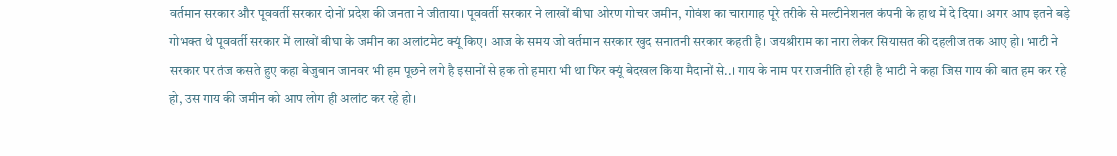वर्तमान सरकार और पूववर्ती सरकार दोनों प्रदेश की जनता ने जीताया। पूववर्ती सरकार ने लाखों बीघा ओरण गोचर जमीन, गोवंश का चारागाह पूरे तरीके से मल्टीनेशनल कंपनी के हाथ में दे दिया। अगर आप इतने बड़े गोभक्त थे पूववर्ती सरकार में लाखों बीघा के जमीन का अलांटमेट क्यूं किए। आज के समय जो वर्तमान सरकार खुद सनातनी सरकार कहती है। जयश्रीराम का नारा लेकर सियासत की दहलीज तक आए हो। भाटी ने सरकार पर तंज कसते हुए कहा बेजुबान जानवर भी हम पूछने लगे है इसानों से हक तो हमारा भी था फिर क्यूं बेदखल किया मैदानों से..। गाय के नाम पर राजनीति हो रही है भाटी ने कहा जिस गाय की बात हम कर रहे हो, उस गाय की जमीन को आप लोग ही अलांट कर रहे हो।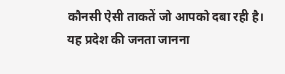कौनसी ऐसी ताकतें जो आपको दबा रही है। यह प्रदेश की जनता जानना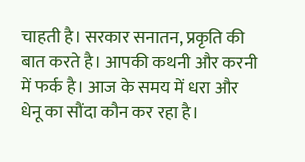चाहती है। सरकार सनातन, प्रकृति की बात करते है। आपकी कथनी और करनी में फर्क है। आज के समय में धरा और धेनू का सौंदा कौन कर रहा है।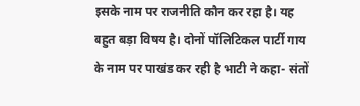इसके नाम पर राजनीति कौन कर रहा है। यह बहुत बड़ा विषय है। दोनों पॉलिटिकल पार्टी गाय के नाम पर पाखंड कर रही है भाटी ने कहा- संतों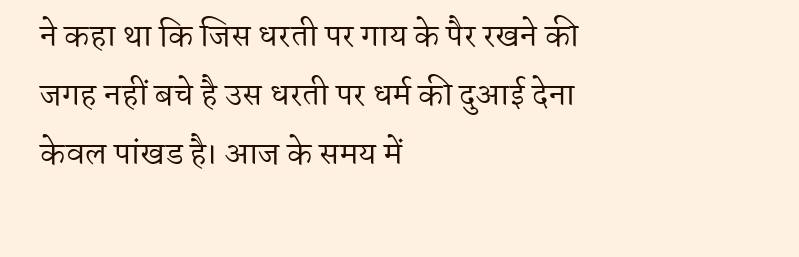ने कहा था कि जिस धरती पर गाय के पैर रखने की जगह नहीं बचे है उस धरती पर धर्म की दुआई देना केवल पांखड है। आज के समय में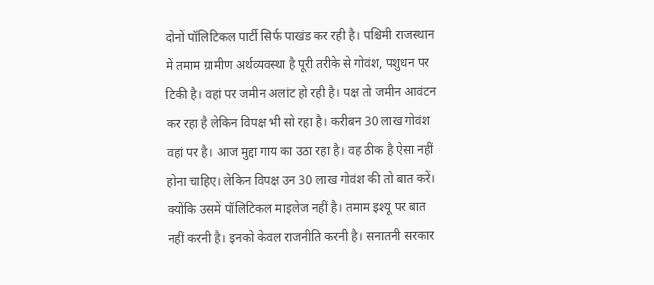दोनों पॉलिटिकल पार्टी सिर्फ पाखंड कर रही है। पश्चिमी राजस्थान में तमाम ग्रामीण अर्थव्यवस्था है पूरी तरीके से गोवंश, पशुधन पर टिकी है। वहां पर जमीन अलांट हो रही है। पक्ष तो जमीन आवंटन कर रहा है लेकिन विपक्ष भी सो रहा है। करीबन 30 लाख गोवंश वहां पर है। आज मुद्दा गाय का उठा रहा है। वह ठीक है ऐसा नहीं होना चाहिए। लेकिन विपक्ष उन 30 लाख गोवंश की तो बात करें। क्योंकि उसमें पॉलिटिकल माइलेज नहीं है। तमाम इश्यू पर बात नहीं करनी है। इनको केवल राजनीति करनी है। सनातनी सरकार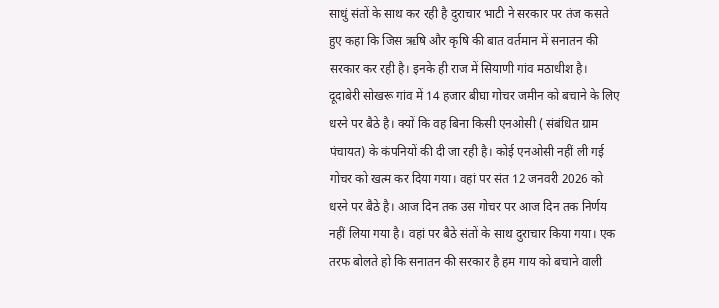साधुं संतों के साथ कर रही है दुराचार भाटी ने सरकार पर तंज कसते हुए कहा कि जिस ऋषि और कृषि की बात वर्तमान में सनातन की सरकार कर रही है। इनके ही राज में सियाणी गांव मठाधीश है। दूदाबेरी सोखरू गांव में 14 हजार बीघा गोचर जमीन को बचाने के लिए धरने पर बैठे है। क्यों कि वह बिना किसी एनओसी ( संबंधित ग्राम पंचायत) के कंपनियों की दी जा रही है। कोई एनओसी नहीं ली गई गोचर को खत्म कर दिया गया। वहां पर संत 12 जनवरी 2026 को धरने पर बैठे है। आज दिन तक उस गोचर पर आज दिन तक निर्णय नहीं लिया गया है। वहां पर बैठे संतों के साथ दुराचार किया गया। एक तरफ बोलते हो कि सनातन की सरकार है हम गाय को बचाने वाली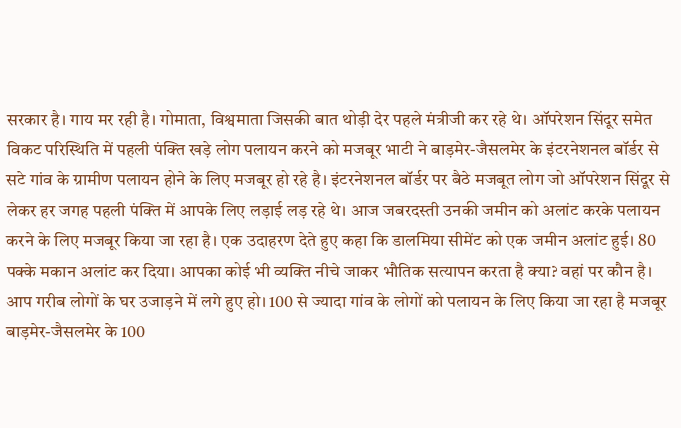सरकार है। गाय मर रही है। गोमाता, विश्वमाता जिसकी बात थोड़ी देर पहले मंत्रीजी कर रहे थे। ऑपरेशन सिंदूर समेत विकट परिस्थिति में पहली पंक्ति खड़े लोग पलायन करने को मजबूर भाटी ने बाड़मेर-जैसलमेर के इंटरनेशनल बॉर्डर से सटे गांव के ग्रामीण पलायन होने के लिए मजबूर हो रहे है। इंटरनेशनल बॉर्डर पर बैठे मजबूत लोग जो ऑपरेशन सिंदूर से लेकर हर जगह पहली पंक्ति में आपके लिए लड़ाई लड़ रहे थे। आज जबरदस्ती उनकी जमीन को अलांट करके पलायन करने के लिए मजबूर किया जा रहा है। एक उदाहरण देते हुए कहा कि डालमिया सीमेंट को एक जमीन अलांट हुई। 80 पक्के मकान अलांट कर दिया। आपका कोई भी व्यक्ति नीचे जाकर भौतिक सत्यापन करता है क्या? वहां पर कौन है। आप गरीब लोगों के घर उजाड़ने में लगे हुए हो। 100 से ज्यादा गांव के लोगों को पलायन के लिए किया जा रहा है मजबूर बाड़मेर-जैसलमेर के 100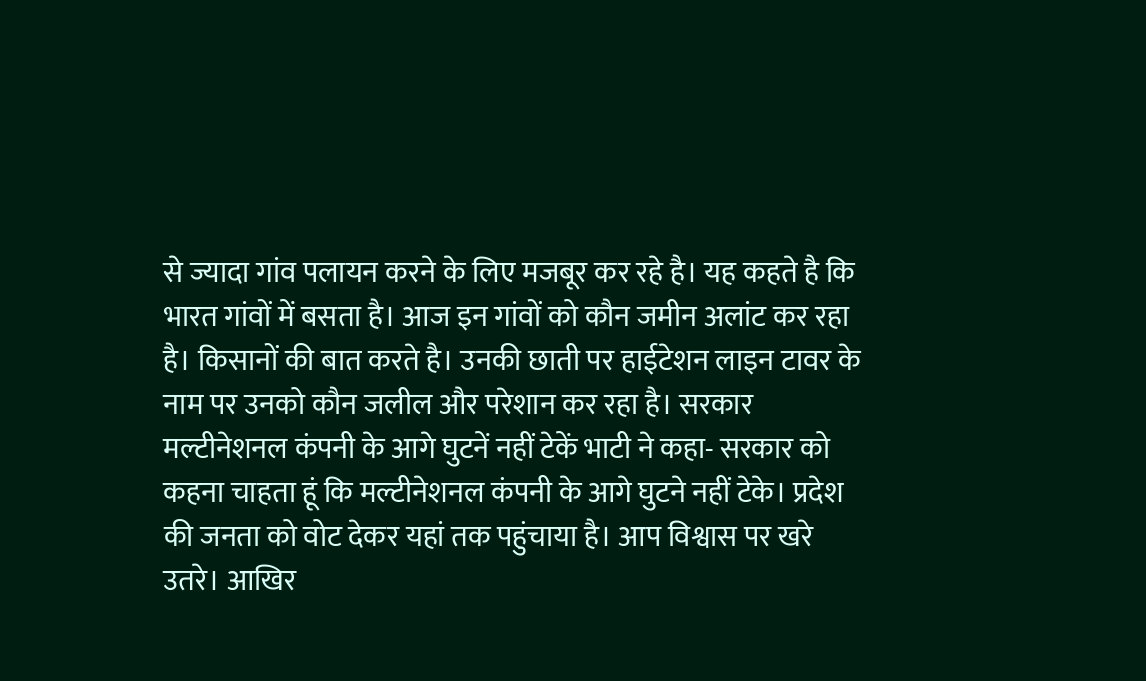से ज्यादा गांव पलायन करने के लिए मजबूर कर रहे है। यह कहते है कि भारत गांवों में बसता है। आज इन गांवों को कौन जमीन अलांट कर रहा है। किसानों की बात करते है। उनकी छाती पर हाईटेशन लाइन टावर के नाम पर उनको कौन जलील और परेशान कर रहा है। सरकार मल्टीनेशनल कंपनी के आगे घुटनें नहीं टेकें भाटी ने कहा- सरकार को कहना चाहता हूं कि मल्टीनेशनल कंपनी के आगे घुटने नहीं टेके। प्रदेश की जनता को वोट देकर यहां तक पहुंचाया है। आप विश्वास पर खरे उतरे। आखिर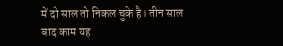में दो साल तो निकल चुके है। तीन साल बाद काम यह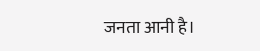जनता आनी है।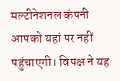मल्टीनेशनल कंपनी आपको यहां पर नहीं पहुंचाएगी। विपक्ष ने यह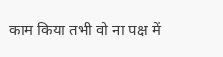काम किया तभी वो ना पक्ष में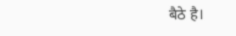बैठे है।